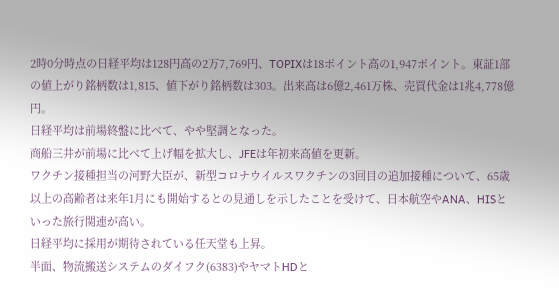2時0分時点の日経平均は128円高の2万7,769円、TOPIXは18ポイント高の1,947ポイント。東証1部の値上がり銘柄数は1,815、値下がり銘柄数は303。出来高は6億2,461万株、売買代金は1兆4,778億円。
日経平均は前場終盤に比べて、やや堅調となった。
商船三井が前場に比べて上げ幅を拡大し、JFEは年初来高値を更新。
ワクチン接種担当の河野大臣が、新型コロナウイルスワクチンの3回目の追加接種について、65歳以上の高齢者は来年1月にも開始するとの見通しを示したことを受けて、日本航空やANA、HISといった旅行関連が高い。
日経平均に採用が期待されている任天堂も上昇。
半面、物流搬送システムのダイフク(6383)やヤマトHDと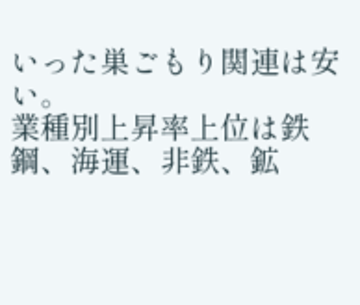いった巣ごもり関連は安い。
業種別上昇率上位は鉄鋼、海運、非鉄、鉱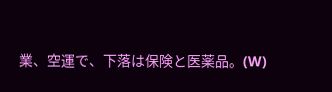業、空運で、下落は保険と医薬品。(W)